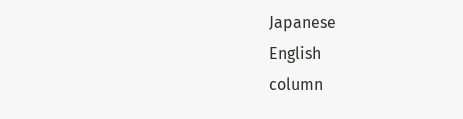Japanese
English
column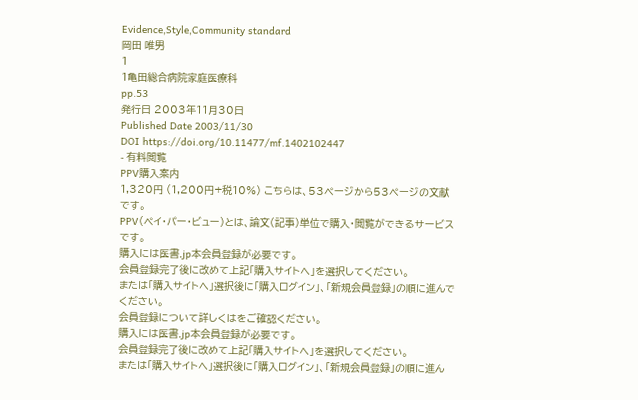Evidence,Style,Community standard
岡田 唯男
1
1亀田総合病院家庭医療科
pp.53
発行日 2003年11月30日
Published Date 2003/11/30
DOI https://doi.org/10.11477/mf.1402102447
- 有料閲覧
PPV購入案内
1,320円 (1,200円+税10%) こちらは、53ページから53ページの文献です。
PPV(ペイ・パー・ビュー)とは、論文(記事)単位で購入・閲覧ができるサービスです。
購入には医書.jp本会員登録が必要です。
会員登録完了後に改めて上記「購入サイトへ」を選択してください。
または「購入サイトへ」選択後に「購入ログイン」、「新規会員登録」の順に進んでください。
会員登録について詳しくはをご確認ください。
購入には医書.jp本会員登録が必要です。
会員登録完了後に改めて上記「購入サイトへ」を選択してください。
または「購入サイトへ」選択後に「購入ログイン」、「新規会員登録」の順に進ん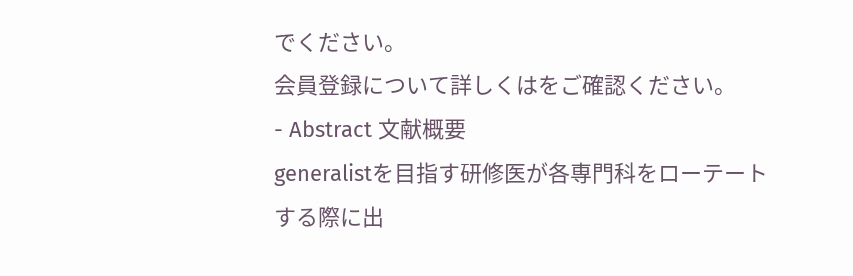でください。
会員登録について詳しくはをご確認ください。
- Abstract 文献概要
generalistを目指す研修医が各専門科をローテートする際に出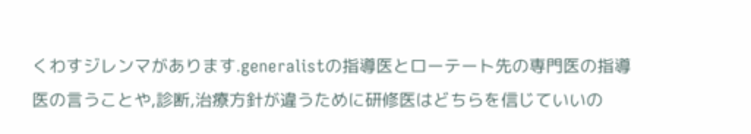くわすジレンマがあります.generalistの指導医とローテート先の専門医の指導医の言うことや,診断,治療方針が違うために研修医はどちらを信じていいの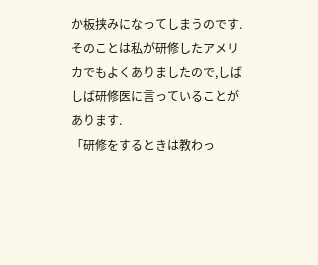か板挟みになってしまうのです.そのことは私が研修したアメリカでもよくありましたので,しばしば研修医に言っていることがあります.
「研修をするときは教わっ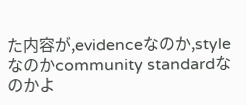た内容が,evidenceなのか,styleなのかcommunity standardなのかよ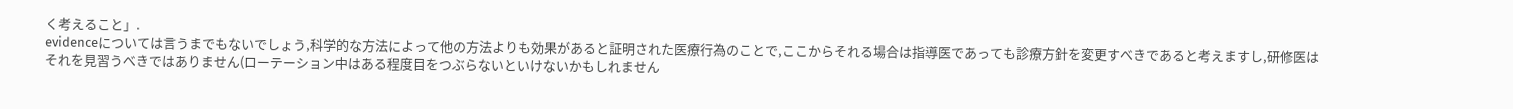く考えること」.
evidenceについては言うまでもないでしょう,科学的な方法によって他の方法よりも効果があると証明された医療行為のことで,ここからそれる場合は指導医であっても診療方針を変更すべきであると考えますし,研修医はそれを見習うべきではありません(ローテーション中はある程度目をつぶらないといけないかもしれません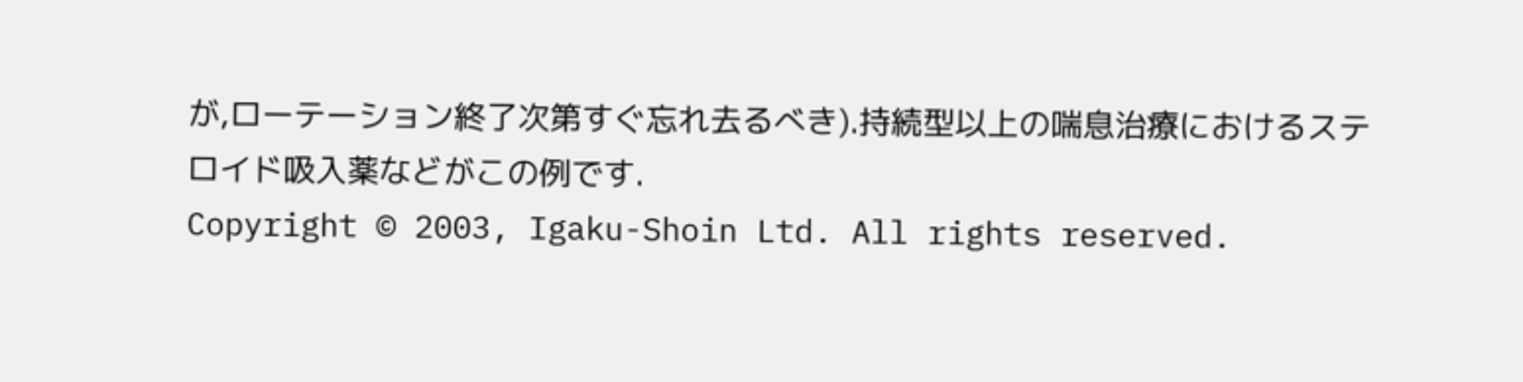が,ローテーション終了次第すぐ忘れ去るべき).持続型以上の喘息治療におけるステロイド吸入薬などがこの例です.
Copyright © 2003, Igaku-Shoin Ltd. All rights reserved.